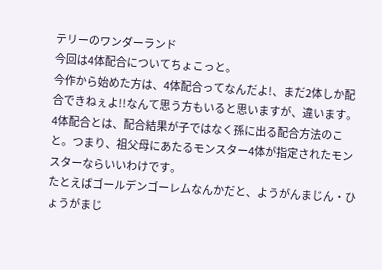テリーのワンダーランド
今回は4体配合についてちょこっと。
今作から始めた方は、4体配合ってなんだよ!、まだ2体しか配合できねぇよ!!なんて思う方もいると思いますが、違います。
4体配合とは、配合結果が子ではなく孫に出る配合方法のこと。つまり、祖父母にあたるモンスター4体が指定されたモンスターならいいわけです。
たとえばゴールデンゴーレムなんかだと、ようがんまじん・ひょうがまじ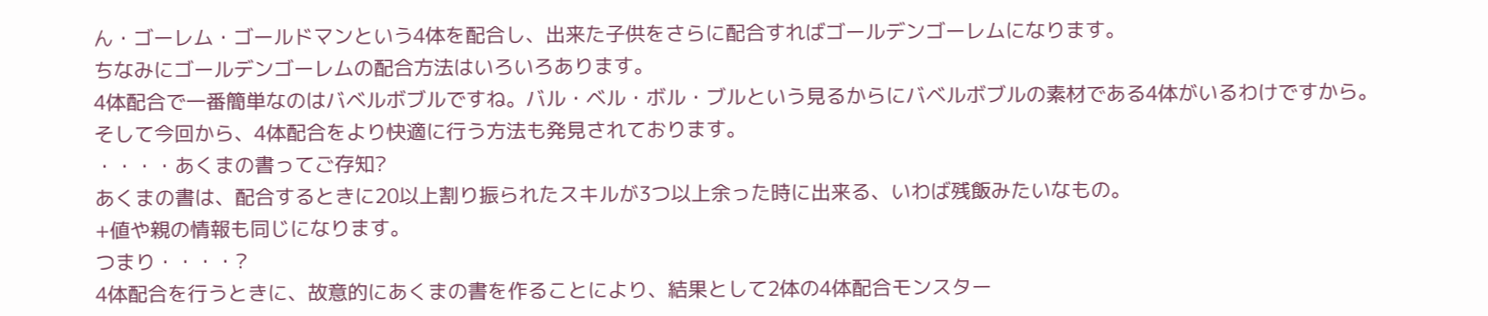ん・ゴーレム・ゴールドマンという4体を配合し、出来た子供をさらに配合すればゴールデンゴーレムになります。
ちなみにゴールデンゴーレムの配合方法はいろいろあります。
4体配合で一番簡単なのはバベルボブルですね。バル・ベル・ボル・ブルという見るからにバベルボブルの素材である4体がいるわけですから。
そして今回から、4体配合をより快適に行う方法も発見されております。
・・・・あくまの書ってご存知?
あくまの書は、配合するときに20以上割り振られたスキルが3つ以上余った時に出来る、いわば残飯みたいなもの。
+値や親の情報も同じになります。
つまり・・・・?
4体配合を行うときに、故意的にあくまの書を作ることにより、結果として2体の4体配合モンスター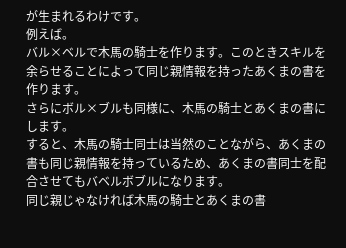が生まれるわけです。
例えば。
バル×ベルで木馬の騎士を作ります。このときスキルを余らせることによって同じ親情報を持ったあくまの書を作ります。
さらにボル×ブルも同様に、木馬の騎士とあくまの書にします。
すると、木馬の騎士同士は当然のことながら、あくまの書も同じ親情報を持っているため、あくまの書同士を配合させてもバベルボブルになります。
同じ親じゃなければ木馬の騎士とあくまの書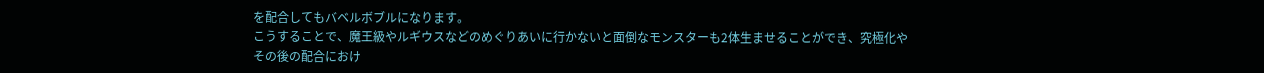を配合してもバベルボブルになります。
こうすることで、魔王級やルギウスなどのめぐりあいに行かないと面倒なモンスターも2体生ませることができ、究極化やその後の配合におけ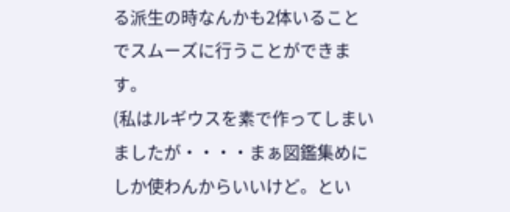る派生の時なんかも2体いることでスムーズに行うことができます。
(私はルギウスを素で作ってしまいましたが・・・・まぁ図鑑集めにしか使わんからいいけど。とい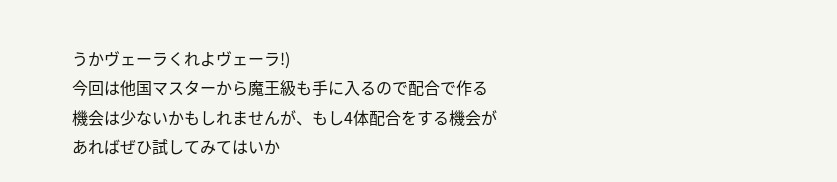うかヴェーラくれよヴェーラ!)
今回は他国マスターから魔王級も手に入るので配合で作る機会は少ないかもしれませんが、もし4体配合をする機会があればぜひ試してみてはいか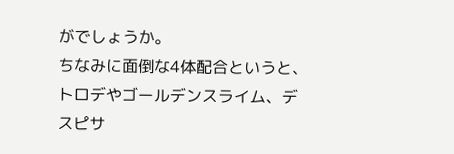がでしょうか。
ちなみに面倒な4体配合というと、トロデやゴールデンスライム、デスピサ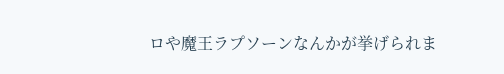ロや魔王ラプソーンなんかが挙げられま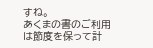すね。
あくまの書のご利用は節度を保って計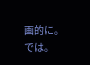画的に。
では。